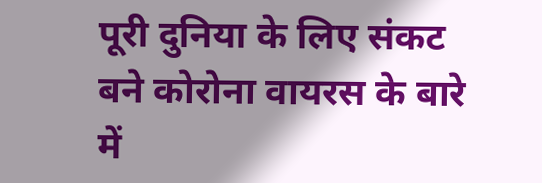पूरी दुनिया के लिए संकट बने कोरोना वायरस के बारे में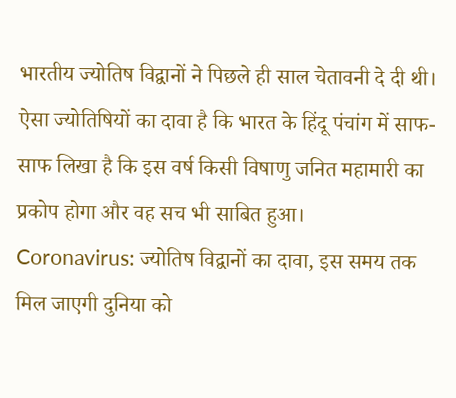भारतीय ज्योतिष विद्वानों ने पिछले ही साल चेतावनी दे दी थी। ऐसा ज्योतिषियों का दावा है कि भारत के हिंदू पंचांग में साफ-साफ लिखा है कि इस वर्ष किसी विषाणु जनित महामारी का प्रकोप होगा और वह सच भी साबित हुआ।
Coronavirus: ज्योतिष विद्वानों का दावा, इस समय तक मिल जाएगी दुनिया को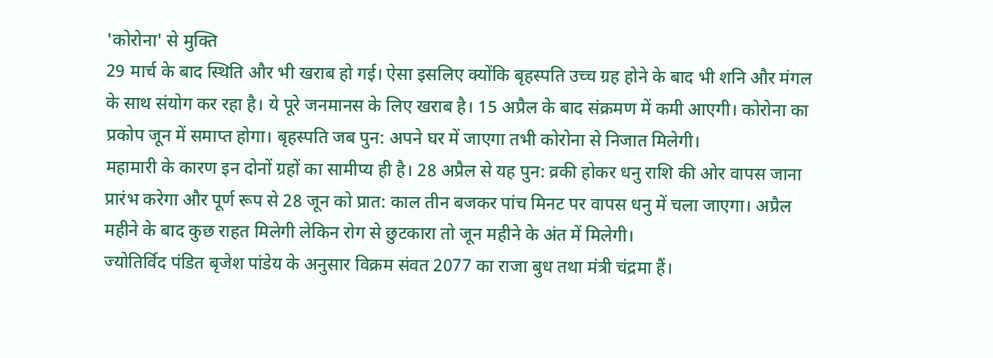'कोरोना' से मुक्ति
29 मार्च के बाद स्थिति और भी खराब हो गई। ऐसा इसलिए क्योंकि बृहस्पति उच्च ग्रह होने के बाद भी शनि और मंगल के साथ संयोग कर रहा है। ये पूरे जनमानस के लिए खराब है। 15 अप्रैल के बाद संक्रमण में कमी आएगी। कोरोना का प्रकोप जून में समाप्त होगा। बृहस्पति जब पुन: अपने घर में जाएगा तभी कोरोना से निजात मिलेगी।
महामारी के कारण इन दोनों ग्रहों का सामीप्य ही है। 28 अप्रैल से यह पुन: व्रकी होकर धनु राशि की ओर वापस जाना प्रारंभ करेगा और पूर्ण रूप से 28 जून को प्रात: काल तीन बजकर पांच मिनट पर वापस धनु में चला जाएगा। अप्रैल महीने के बाद कुछ राहत मिलेगी लेकिन रोग से छुटकारा तो जून महीने के अंत में मिलेगी।
ज्योतिर्विद पंडित बृजेश पांडेय के अनुसार विक्रम संवत 2077 का राजा बुध तथा मंत्री चंद्रमा हैं।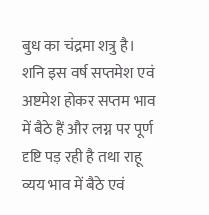बुध का चंद्रमा शत्रु है। शनि इस वर्ष सप्तमेश एवं अष्टमेश होकर सप्तम भाव में बैठे हैं और लग्न पर पूर्ण दृष्टि पड़ रही है तथा राहू व्यय भाव में बैठे एवं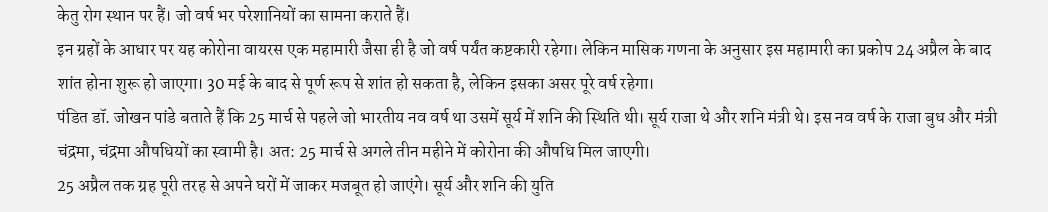केतु रोग स्थान पर हैं। जो वर्ष भर परेशानियों का सामना कराते हैं।
इन ग्रहों के आधार पर यह कोरोना वायरस एक महामारी जैसा ही है जो वर्ष पर्यंत कष्टकारी रहेगा। लेकिन मासिक गणना के अनुसार इस महामारी का प्रकोप 24 अप्रैल के बाद शांत होना शुरू हो जाएगा। 30 मई के बाद से पूर्ण रूप से शांत हो सकता है, लेकिन इसका असर पूरे वर्ष रहेगा।
पंडित डॉ. जोखन पांडे बताते हैं कि 25 मार्च से पहले जो भारतीय नव वर्ष था उसमें सूर्य में शनि की स्थिति थी। सूर्य राजा थे और शनि मंत्री थे। इस नव वर्ष के राजा बुध और मंत्री चंद्रमा, चंद्रमा औषधियों का स्वामी है। अत: 25 मार्च से अगले तीन महीने में कोरोना की औषधि मिल जाएगी।
25 अप्रैल तक ग्रह पूरी तरह से अपने घरों में जाकर मजबूत हो जाएंगे। सूर्य और शनि की युति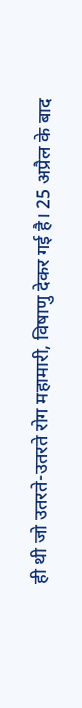ही थी जो उतरते-उतरते रोग महामारी, विषाणु देकर गई है। 25 अप्रैल के बाद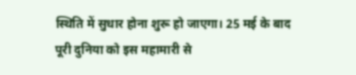स्थिति में सुधार होना शुरू हो जाएगा। 25 मई के बाद पूरी दुनिया को इस महामारी से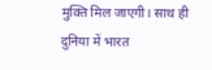मुक्ति मिल जाएगी। साथ ही दुनिया में भारत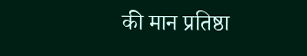की मान प्रतिष्ठा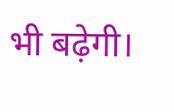भी बढ़ेगी।